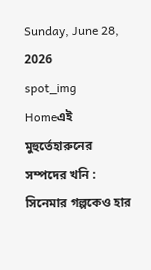Sunday, June 28, 2026
spot_img
Homeএই মুহুর্তেহারুনের সম্পদের খনি : সিনেমার গল্পকেও হার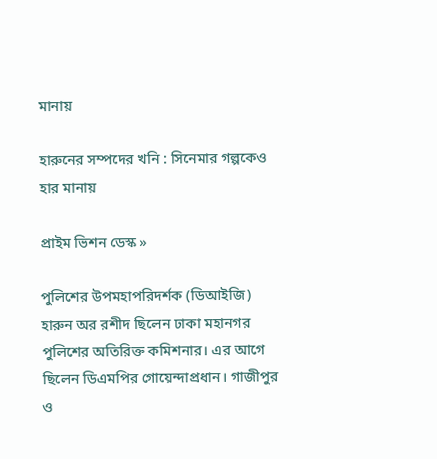মানায়

হারুনের সম্পদের খনি : সিনেমার গল্পকেও হার মানায়

প্রাইম ভিশন ডেস্ক »

পুলিশের উপমহাপরিদর্শক (ডিআইজি) হারুন অর রশীদ ছিলেন ঢাকা মহানগর পুলিশের অতিরিক্ত কমিশনার। এর আগে ছিলেন ডিএমপির গোয়েন্দাপ্রধান। গাজীপুর ও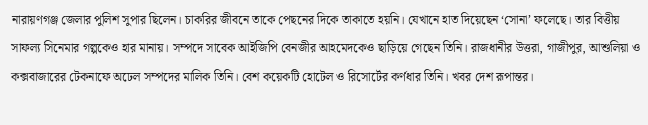নারায়ণগঞ্জ জেলার পুলিশ সুপার ছিলেন। চাকরির জীবনে তাকে পেছনের দিকে তাকাতে হয়নি। যেখানে হাত দিয়েছেন ‘সোনা’ ফলেছে। তার বিত্তীয় সাফল্য সিনেমার গল্পকেও হার মানায়। সম্পদে সাবেক আইজিপি বেনজীর আহমেদকেও ছাড়িয়ে গেছেন তিনি। রাজধানীর উত্তরা, গাজীপুর, আশুলিয়া ও কক্সবাজারের টেকনাফে অঢেল সম্পদের মালিক তিনি। বেশ কয়েকটি হোটেল ও রিসোর্টের কর্ণধার তিনি। খবর দেশ রূপান্তর।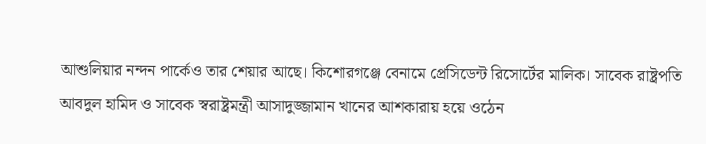আশুলিয়ার নন্দন পার্কেও তার শেয়ার আছে। কিশোরগঞ্জে বেনামে প্রেসিডেন্ট রিসোর্টের মালিক। সাবেক রাষ্ট্রপতি আবদুল হামিদ ও সাবেক স্বরাষ্ট্রমন্ত্রী আসাদুজ্জামান খানের আশকারায় হয়ে ওঠেন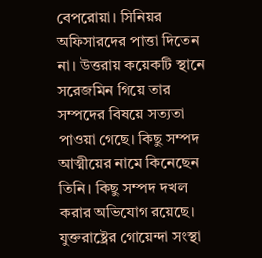বেপরোয়া। সিনিয়র অফিসারদের পাত্তা দিতেন না। উত্তরায় কয়েকটি স্থানে সরেজমিন গিয়ে তার সম্পদের বিষয়ে সত্যতা পাওয়া গেছে। কিছু সম্পদ আত্মীয়ের নামে কিনেছেন তিনি। কিছু সম্পদ দখল করার অভিযোগ রয়েছে। যুক্তরাষ্ট্রের গোয়েন্দা সংস্থা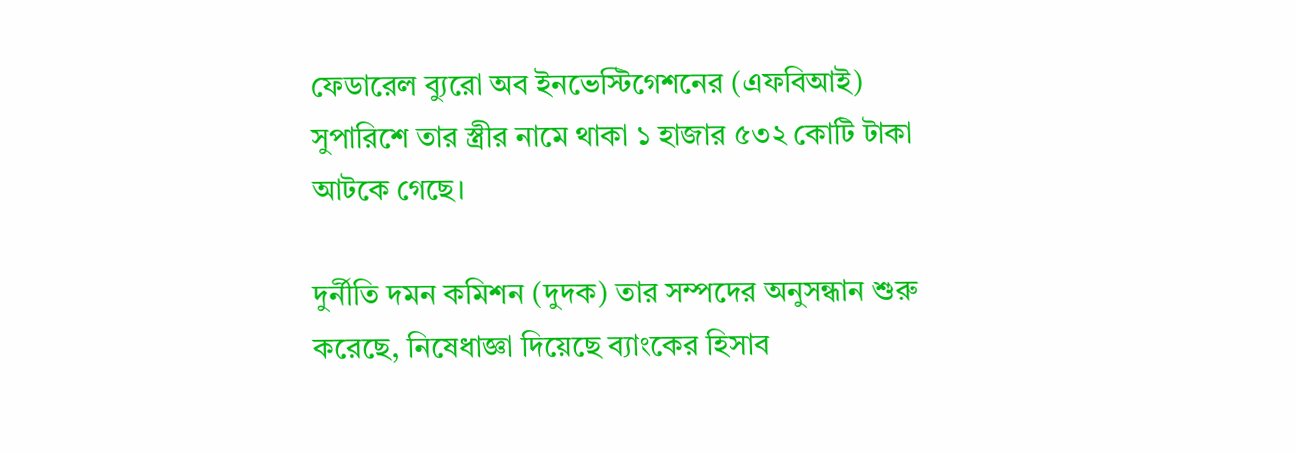ফেডারেল ব্যুরো অব ইনভেস্টিগেশনের (এফবিআই) সুপারিশে তার স্ত্রীর নামে থাকা ১ হাজার ৫৩২ কোটি টাকা আটকে গেছে।

দুর্নীতি দমন কমিশন (দুদক) তার সম্পদের অনুসন্ধান শুরু করেছে, নিষেধাজ্ঞা দিয়েছে ব্যাংকের হিসাব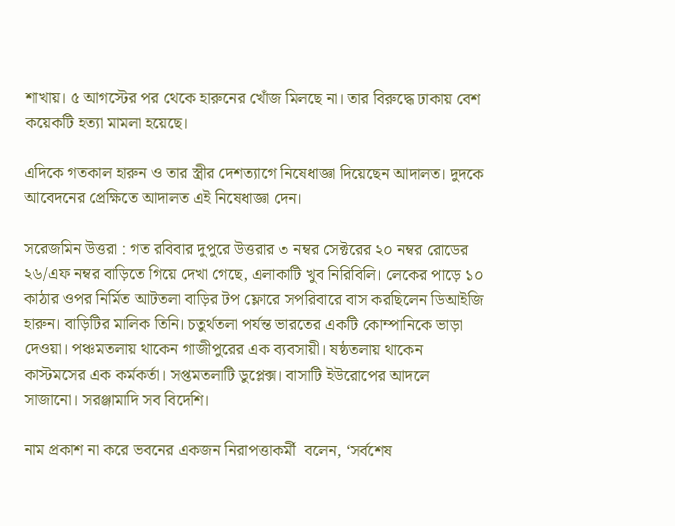শাখায়। ৫ আগস্টের পর থেকে হারুনের খোঁজ মিলছে না। তার বিরুদ্ধে ঢাকায় বেশ কয়েকটি হত্যা মামলা হয়েছে।

এদিকে গতকাল হারুন ও তার স্ত্রীর দেশত্যাগে নিষেধাজ্ঞা দিয়েছেন আদালত। দুদকে আবেদনের প্রেক্ষিতে আদালত এই নিষেধাজ্ঞা দেন।

সরেজমিন উত্তরা : গত রবিবার দুপুরে উত্তরার ৩ নম্বর সেক্টরের ২০ নম্বর রোডের ২৬/এফ নম্বর বাড়িতে গিয়ে দেখা গেছে, এলাকাটি খুব নিরিবিলি। লেকের পাড়ে ১০ কাঠার ওপর নির্মিত আটতলা বাড়ির টপ ফ্লোরে সপরিবারে বাস করছিলেন ডিআইজি হারুন। বাড়িটির মালিক তিনি। চতুর্থতলা পর্যন্ত ভারতের একটি কোম্পানিকে ভাড়া দেওয়া। পঞ্চমতলায় থাকেন গাজীপুরের এক ব্যবসায়ী। ষষ্ঠতলায় থাকেন কাস্টমসের এক কর্মকর্তা। সপ্তমতলাটি ডুপ্লেক্স। বাসাটি ইউরোপের আদলে সাজানো। সরঞ্জামাদি সব বিদেশি।

নাম প্রকাশ না করে ভবনের একজন নিরাপত্তাকর্মী  বলেন, ‘সর্বশেষ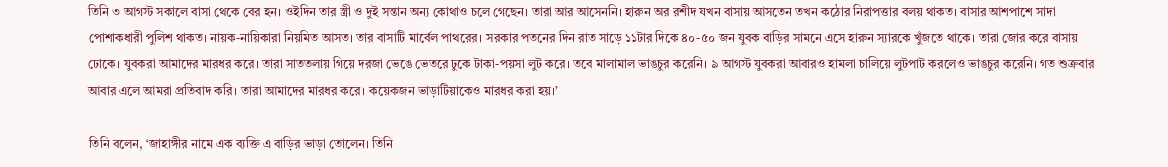তিনি ৩ আগস্ট সকালে বাসা থেকে বের হন। ওইদিন তার স্ত্রী ও দুই সন্তান অন্য কোথাও চলে গেছেন। তারা আর আসেননি। হারুন অর রশীদ যখন বাসায় আসতেন তখন কঠোর নিরাপত্তার বলয় থাকত। বাসার আশপাশে সাদা পোশাকধারী পুলিশ থাকত। নায়ক-নায়িকারা নিয়মিত আসত। তার বাসাটি মার্বেল পাথরের। সরকার পতনের দিন রাত সাড়ে ১১টার দিকে ৪০-৫০ জন যুবক বাড়ির সামনে এসে হারুন স্যারকে খুঁজতে থাকে। তারা জোর করে বাসায় ঢোকে। যুবকরা আমাদের মারধর করে। তারা সাততলায় গিয়ে দরজা ভেঙে ভেতরে ঢুকে টাকা-পয়সা লুট করে। তবে মালামাল ভাঙচুর করেনি। ৯ আগস্ট যুবকরা আবারও হামলা চালিয়ে লুটপাট করলেও ভাঙচুর করেনি। গত শুক্রবার আবার এলে আমরা প্রতিবাদ করি। তারা আমাদের মারধর করে। কয়েকজন ভাড়াটিয়াকেও মারধর করা হয়।’

তিনি বলেন, ‘জাহাঙ্গীর নামে এক ব্যক্তি এ বাড়ির ভাড়া তোলেন। তিনি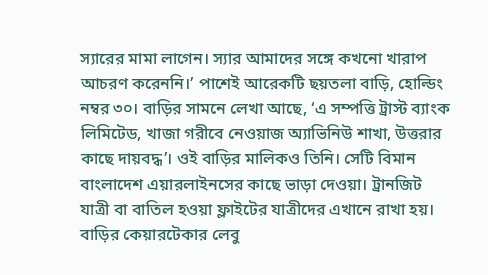স্যারের মামা লাগেন। স্যার আমাদের সঙ্গে কখনো খারাপ আচরণ করেননি।’ পাশেই আরেকটি ছয়তলা বাড়ি, হোল্ডিং নম্বর ৩০। বাড়ির সামনে লেখা আছে, ‘এ সম্পত্তি ট্রাস্ট ব্যাংক লিমিটেড, খাজা গরীবে নেওয়াজ অ্যাভিনিউ শাখা, উত্তরার কাছে দায়বদ্ধ’। ওই বাড়ির মালিকও তিনি। সেটি বিমান বাংলাদেশ এয়ারলাইনসের কাছে ভাড়া দেওয়া। ট্রানজিট যাত্রী বা বাতিল হওয়া ফ্লাইটের যাত্রীদের এখানে রাখা হয়। বাড়ির কেয়ারটেকার লেবু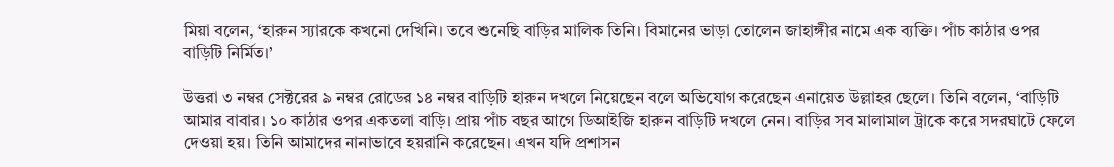মিয়া বলেন, ‘হারুন স্যারকে কখনো দেখিনি। তবে শুনেছি বাড়ির মালিক তিনি। বিমানের ভাড়া তোলেন জাহাঙ্গীর নামে এক ব্যক্তি। পাঁচ কাঠার ওপর বাড়িটি নির্মিত।’

উত্তরা ৩ নম্বর সেক্টরের ৯ নম্বর রোডের ১৪ নম্বর বাড়িটি হারুন দখলে নিয়েছেন বলে অভিযোগ করেছেন এনায়েত উল্লাহর ছেলে। তিনি বলেন, ‘বাড়িটি আমার বাবার। ১০ কাঠার ওপর একতলা বাড়ি। প্রায় পাঁচ বছর আগে ডিআইজি হারুন বাড়িটি দখলে নেন। বাড়ির সব মালামাল ট্রাকে করে সদরঘাটে ফেলে দেওয়া হয়। তিনি আমাদের নানাভাবে হয়রানি করেছেন। এখন যদি প্রশাসন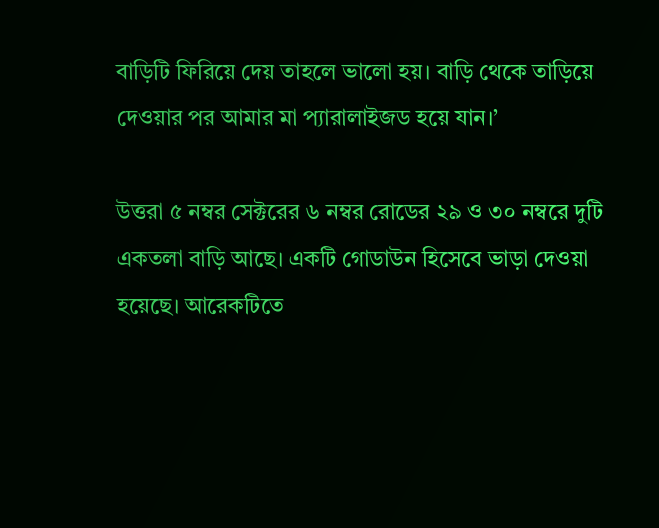বাড়িটি ফিরিয়ে দেয় তাহলে ভালো হয়। বাড়ি থেকে তাড়িয়ে দেওয়ার পর আমার মা প্যারালাইজড হয়ে যান।’

উত্তরা ৫ নম্বর সেক্টরের ৬ নম্বর রোডের ২৯ ও ৩০ নম্বরে দুটি একতলা বাড়ি আছে। একটি গোডাউন হিসেবে ভাড়া দেওয়া হয়েছে। আরেকটিতে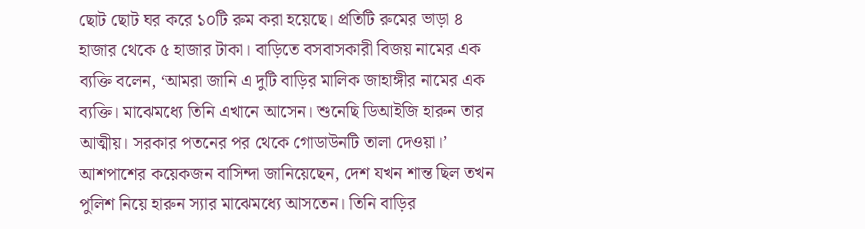ছোট ছোট ঘর করে ১০টি রুম করা হয়েছে। প্রতিটি রুমের ভাড়া ৪ হাজার থেকে ৫ হাজার টাকা। বাড়িতে বসবাসকারী বিজয় নামের এক ব্যক্তি বলেন, ‘আমরা জানি এ দুটি বাড়ির মালিক জাহাঙ্গীর নামের এক ব্যক্তি। মাঝেমধ্যে তিনি এখানে আসেন। শুনেছি ডিআইজি হারুন তার আত্মীয়। সরকার পতনের পর থেকে গোডাউনটি তালা দেওয়া।’ আশপাশের কয়েকজন বাসিন্দা জানিয়েছেন, দেশ যখন শান্ত ছিল তখন পুলিশ নিয়ে হারুন স্যার মাঝেমধ্যে আসতেন। তিনি বাড়ির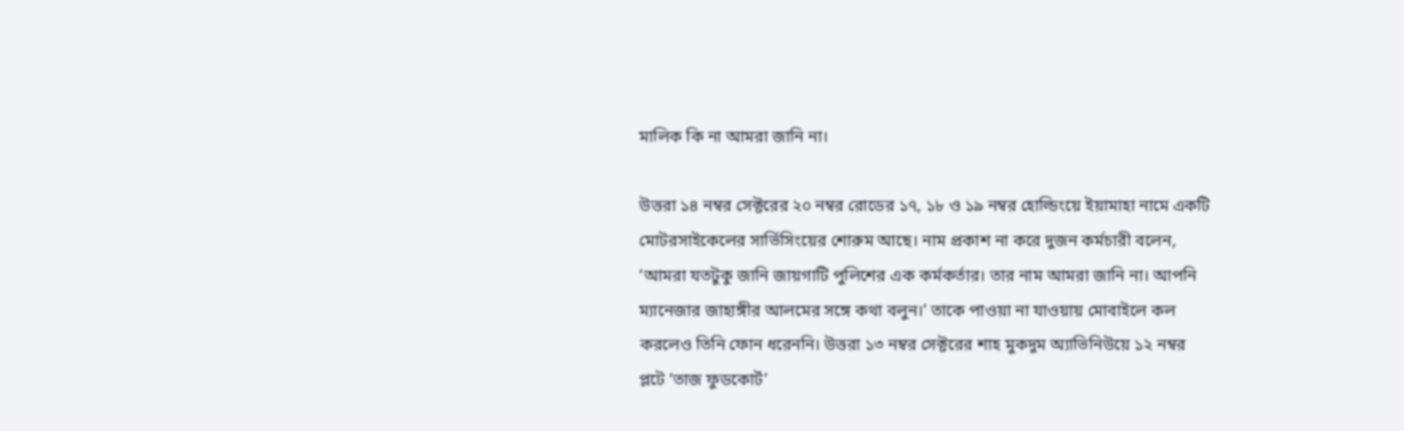মালিক কি না আমরা জানি না।

উত্তরা ১৪ নম্বর সেক্টরের ২০ নম্বর রোডের ১৭, ১৮ ও ১৯ নম্বর হোল্ডিংয়ে ইয়ামাহা নামে একটি মোটরসাইকেলের সার্ভিসিংয়ের শোরুম আছে। নাম প্রকাশ না করে দুজন কর্মচারী বলেন, ‘আমরা যতটুকু জানি জায়গাটি পুলিশের এক কর্মকর্তার। তার নাম আমরা জানি না। আপনি ম্যানেজার জাহাঙ্গীর আলমের সঙ্গে কথা বলুন।’ তাকে পাওয়া না যাওয়ায় মোবাইলে কল করলেও তিনি ফোন ধরেননি। উত্তরা ১৩ নম্বর সেক্টরের শাহ মুকদুম অ্যাভিনিউয়ে ১২ নম্বর প্লটে ‘তাজ ফুডকোর্ট’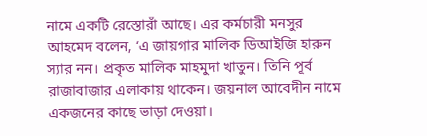নামে একটি রেস্তোরাঁ আছে। এর কর্মচারী মনসুর আহমেদ বলেন, ‘এ জায়গার মালিক ডিআইজি হারুন স্যার নন। প্রকৃত মালিক মাহমুদা খাতুন। তিনি পূর্ব রাজাবাজার এলাকায় থাকেন। জয়নাল আবেদীন নামে একজনের কাছে ভাড়া দেওয়া।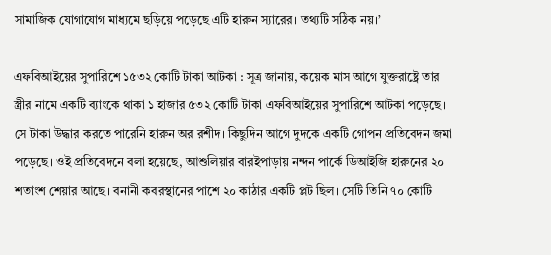সামাজিক যোগাযোগ মাধ্যমে ছড়িয়ে পড়েছে এটি হারুন স্যারের। তথ্যটি সঠিক নয়।’

এফবিআইয়ের সুপারিশে ১৫৩২ কোটি টাকা আটকা : সূত্র জানায়, কয়েক মাস আগে যুক্তরাষ্ট্রে তার স্ত্রীর নামে একটি ব্যাংকে থাকা ১ হাজার ৫৩২ কোটি টাকা এফবিআইয়ের সুপারিশে আটকা পড়েছে। সে টাকা উদ্ধার করতে পারেনি হারুন অর রশীদ। কিছুদিন আগে দুদকে একটি গোপন প্রতিবেদন জমা পড়েছে। ওই প্রতিবেদনে বলা হয়েছে, আশুলিয়ার বারইপাড়ায় নন্দন পার্কে ডিআইজি হারুনের ২০ শতাংশ শেয়ার আছে। বনানী কবরস্থানের পাশে ২০ কাঠার একটি প্লট ছিল। সেটি তিনি ৭০ কোটি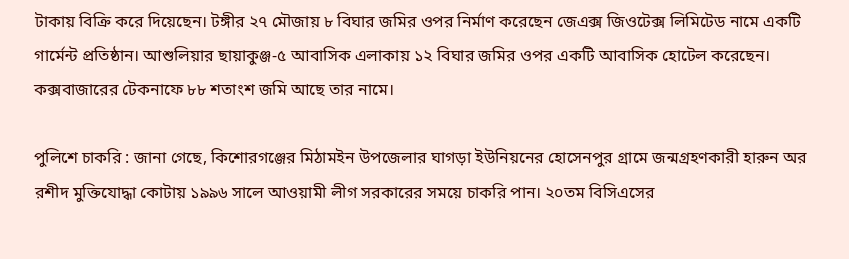টাকায় বিক্রি করে দিয়েছেন। টঙ্গীর ২৭ মৌজায় ৮ বিঘার জমির ওপর নির্মাণ করেছেন জেএক্স জিওটেক্স লিমিটেড নামে একটি গার্মেন্ট প্রতিষ্ঠান। আশুলিয়ার ছায়াকুঞ্জ-৫ আবাসিক এলাকায় ১২ বিঘার জমির ওপর একটি আবাসিক হোটেল করেছেন। কক্সবাজারের টেকনাফে ৮৮ শতাংশ জমি আছে তার নামে।

পুলিশে চাকরি : জানা গেছে, কিশোরগঞ্জের মিঠামইন উপজেলার ঘাগড়া ইউনিয়নের হোসেনপুর গ্রামে জন্মগ্রহণকারী হারুন অর রশীদ মুক্তিযোদ্ধা কোটায় ১৯৯৬ সালে আওয়ামী লীগ সরকারের সময়ে চাকরি পান। ২০তম বিসিএসের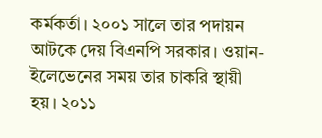কর্মকর্তা। ২০০১ সালে তার পদায়ন আটকে দেয় বিএনপি সরকার। ওয়ান-ইলেভেনের সময় তার চাকরি স্থায়ী হয়। ২০১১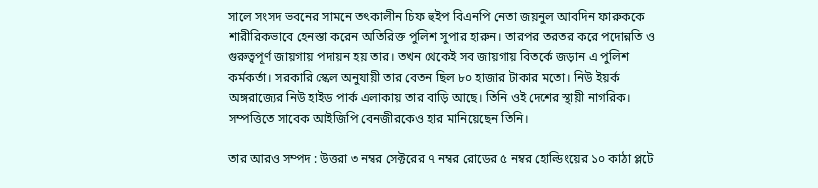সালে সংসদ ভবনের সামনে তৎকালীন চিফ হুইপ বিএনপি নেতা জয়নুল আবদিন ফারুককে শারীরিকভাবে হেনস্তা করেন অতিরিক্ত পুলিশ সুপার হারুন। তারপর তরতর করে পদোন্নতি ও গুরুত্বপূর্ণ জায়গায় পদায়ন হয় তার। তখন থেকেই সব জায়গায় বিতর্কে জড়ান এ পুলিশ কর্মকর্তা। সরকারি স্কেল অনুযায়ী তার বেতন ছিল ৮০ হাজার টাকার মতো। নিউ ইয়র্ক অঙ্গরাজ্যের নিউ হাইড পার্ক এলাকায় তার বাড়ি আছে। তিনি ওই দেশের স্থায়ী নাগরিক। সম্পত্তিতে সাবেক আইজিপি বেনজীরকেও হার মানিয়েছেন তিনি।

তার আরও সম্পদ : উত্তরা ৩ নম্বর সেক্টরের ৭ নম্বর রোডের ৫ নম্বর হোল্ডিংয়ের ১০ কাঠা প্লটে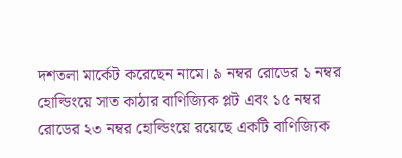দশতলা মার্কেট করেছেন নামে। ৯ নম্বর রোডের ১ নম্বর হোল্ডিংয়ে সাত কাঠার বাণিজ্যিক প্লট এবং ১৫ নম্বর রোডের ২৩ নম্বর হোল্ডিংয়ে রয়েছে একটি বাণিজ্যিক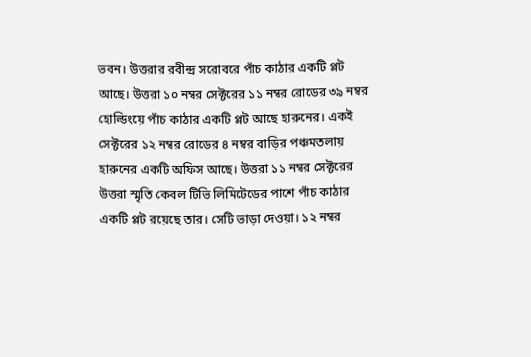ভবন। উত্তরার রবীন্দ্র সরোবরে পাঁচ কাঠার একটি প্লট আছে। উত্তরা ১০ নম্বর সেক্টরের ১১ নম্বর রোডের ৩৯ নম্বর হোল্ডিংয়ে পাঁচ কাঠার একটি প্লট আছে হারুনের। একই সেক্টরের ১২ নম্বর রোডের ৪ নম্বর বাড়ির পঞ্চমতলায় হারুনের একটি অফিস আছে। উত্তরা ১১ নম্বর সেক্টরের উত্তরা স্মৃতি কেবল টিভি লিমিটেডের পাশে পাঁচ কাঠার একটি প্লট রয়েছে তার। সেটি ভাড়া দেওয়া। ১২ নম্বর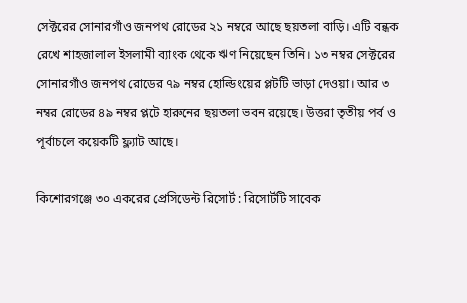সেক্টরের সোনারগাঁও জনপথ রোডের ২১ নম্বরে আছে ছয়তলা বাড়ি। এটি বন্ধক রেখে শাহজালাল ইসলামী ব্যাংক থেকে ঋণ নিয়েছেন তিনি। ১৩ নম্বর সেক্টরের সোনারগাঁও জনপথ রোডের ৭৯ নম্বর হোল্ডিংয়ের প্লটটি ভাড়া দেওয়া। আর ৩ নম্বর রোডের ৪৯ নম্বর প্লটে হারুনের ছয়তলা ভবন রয়েছে। উত্তরা তৃতীয় পর্ব ও পূর্বাচলে কয়েকটি ফ্ল্যাট আছে।

কিশোরগঞ্জে ৩০ একরের প্রেসিডেন্ট রিসোর্ট : রিসোর্টটি সাবেক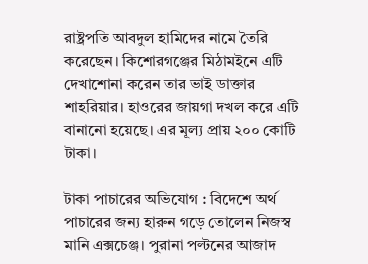রাষ্ট্রপতি আবদুল হামিদের নামে তৈরি করেছেন। কিশোরগঞ্জের মিঠামইনে এটি দেখাশোনা করেন তার ভাই ডাক্তার শাহরিয়ার। হাওরের জায়গা দখল করে এটি বানানো হয়েছে। এর মূল্য প্রায় ২০০ কোটি টাকা।

টাকা পাচারের অভিযোগ : বিদেশে অর্থ পাচারের জন্য হারুন গড়ে তোলেন নিজস্ব মানি এক্সচেঞ্জ। পুরানা পল্টনের আজাদ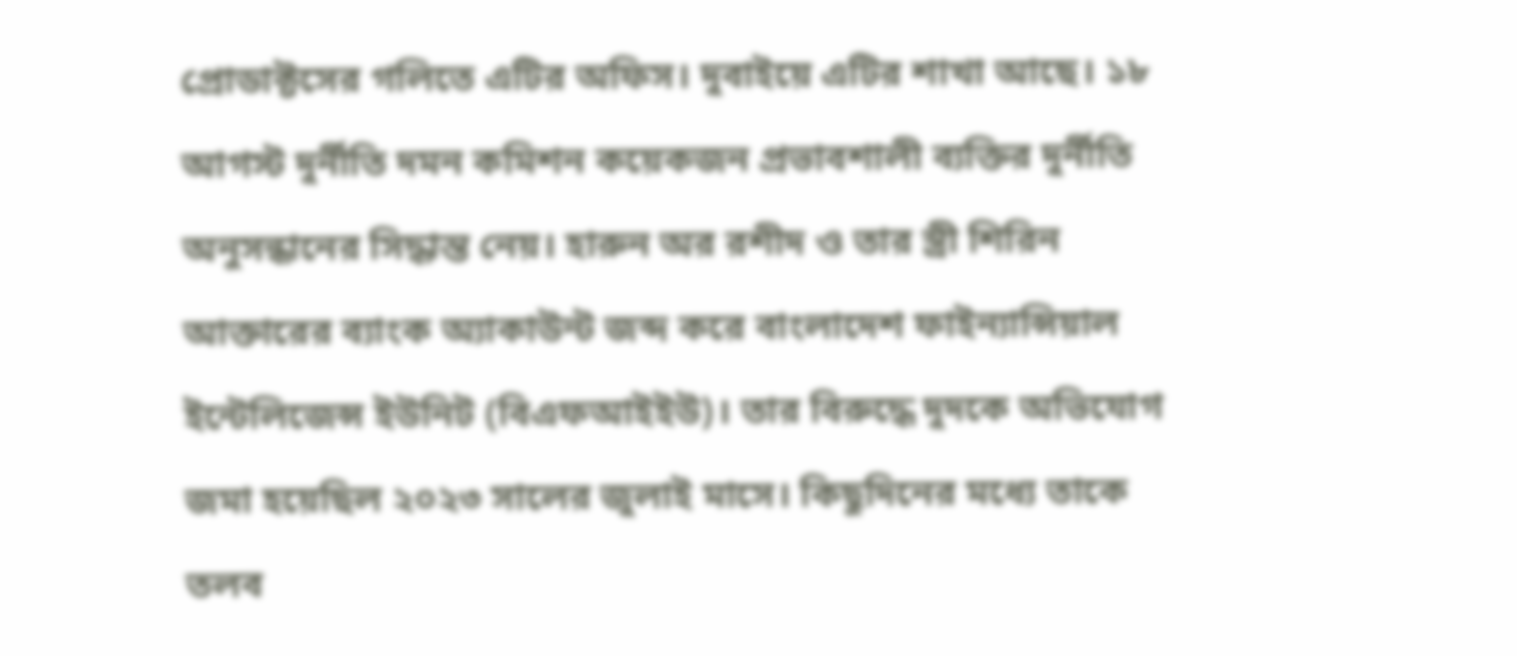প্রোডাক্টসের গলিতে এটির অফিস। দুবাইয়ে এটির শাখা আছে। ১৮ আগস্ট দুর্নীতি দমন কমিশন কয়েকজন প্রভাবশালী ব্যক্তির দুর্নীতি অনুসন্ধানের সিদ্ধান্ত নেয়। হারুন অর রশীদ ও তার স্ত্রী শিরিন আক্তারের ব্যাংক অ্যাকাউন্ট জব্দ করে বাংলাদেশ ফাইন্যান্সিয়াল ইন্টেলিজেন্স ইউনিট (বিএফআইইউ)। তার বিরুদ্ধে দুদকে অভিযোগ জমা হয়েছিল ২০২৩ সালের জুলাই মাসে। কিছুদিনের মধ্যে তাকে তলব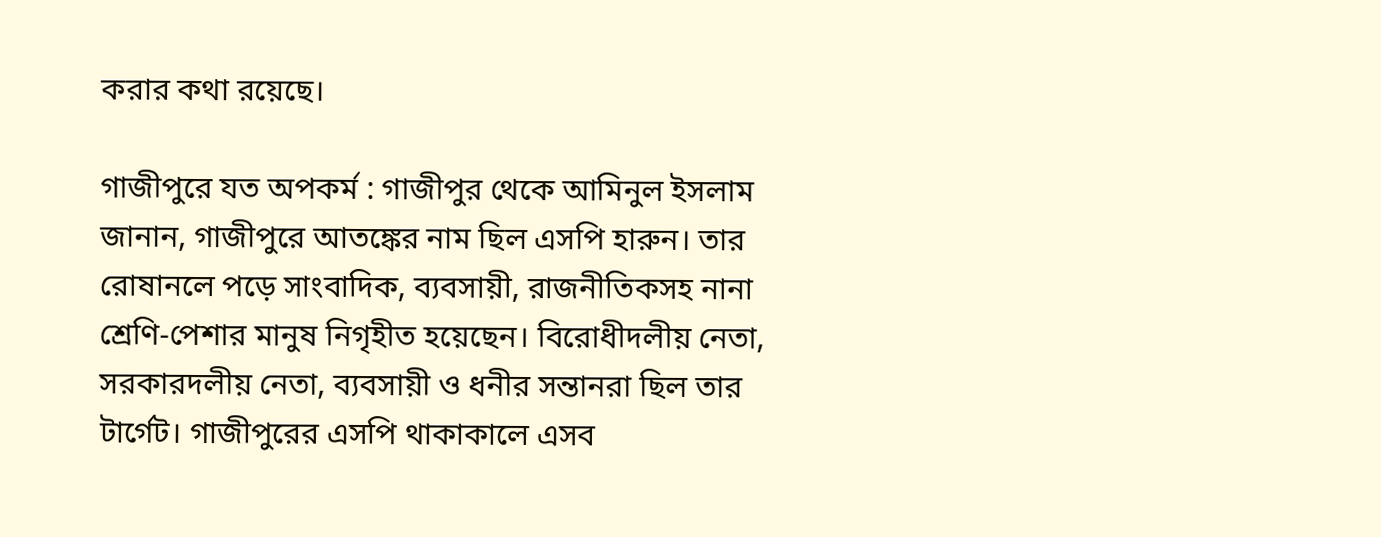করার কথা রয়েছে।

গাজীপুরে যত অপকর্ম : গাজীপুর থেকে আমিনুল ইসলাম জানান, গাজীপুরে আতঙ্কের নাম ছিল এসপি হারুন। তার রোষানলে পড়ে সাংবাদিক, ব্যবসায়ী, রাজনীতিকসহ নানা শ্রেণি-পেশার মানুষ নিগৃহীত হয়েছেন। বিরোধীদলীয় নেতা, সরকারদলীয় নেতা, ব্যবসায়ী ও ধনীর সন্তানরা ছিল তার টার্গেট। গাজীপুরের এসপি থাকাকালে এসব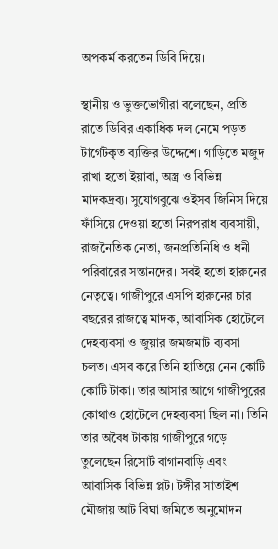অপকর্ম করতেন ডিবি দিয়ে।

স্থানীয় ও ভুক্তভোগীরা বলেছেন, প্রতি রাতে ডিবির একাধিক দল নেমে পড়ত টার্গেটকৃত ব্যক্তির উদ্দেশে। গাড়িতে মজুদ রাখা হতো ইয়াবা, অস্ত্র ও বিভিন্ন মাদকদ্রব্য। সুযোগবুঝে ওইসব জিনিস দিয়ে ফাঁসিয়ে দেওয়া হতো নিরপরাধ ব্যবসায়ী, রাজনৈতিক নেতা, জনপ্রতিনিধি ও ধনী পরিবারের সন্তানদের। সবই হতো হারুনের নেতৃত্বে। গাজীপুরে এসপি হারুনের চার বছরের রাজত্বে মাদক, আবাসিক হোটেলে দেহব্যবসা ও জুয়ার জমজমাট ব্যবসা চলত। এসব করে তিনি হাতিয়ে নেন কোটি কোটি টাকা। তার আসার আগে গাজীপুরের কোথাও হোটেলে দেহব্যবসা ছিল না। তিনি তার অবৈধ টাকায় গাজীপুরে গড়ে তুলেছেন রিসোর্ট বাগানবাড়ি এবং আবাসিক বিভিন্ন প্লট। টঙ্গীর সাতাইশ মৌজায় আট বিঘা জমিতে অনুমোদন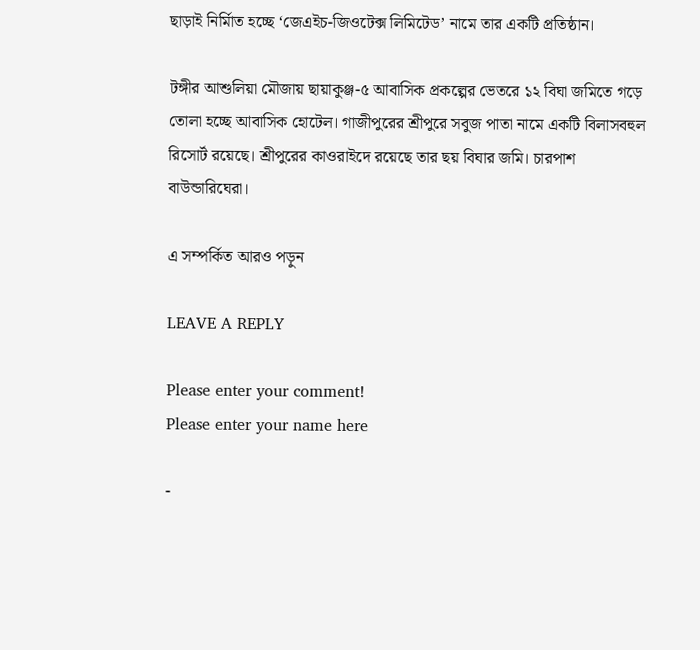ছাড়াই নির্মিাত হচ্ছে ‘জেএইচ-জিওটেক্স লিমিটেড’ নামে তার একটি প্রতিষ্ঠান।

টঙ্গীর আশুলিয়া মৌজায় ছায়াকুঞ্জ-৫ আবাসিক প্রকল্পের ভেতরে ১২ বিঘা জমিতে গড়ে তোলা হচ্ছে আবাসিক হোটেল। গাজীপুরের শ্রীপুরে সবুজ পাতা নামে একটি বিলাসবহুল রিসোর্ট রয়েছে। শ্রীপুরের কাওরাইদে রয়েছে তার ছয় বিঘার জমি। চারপাশ বাউন্ডারিঘেরা।

এ সম্পর্কিত আরও পড়ুন

LEAVE A REPLY

Please enter your comment!
Please enter your name here

-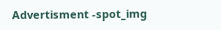Advertisment -spot_img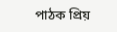পাঠক প্রিয়